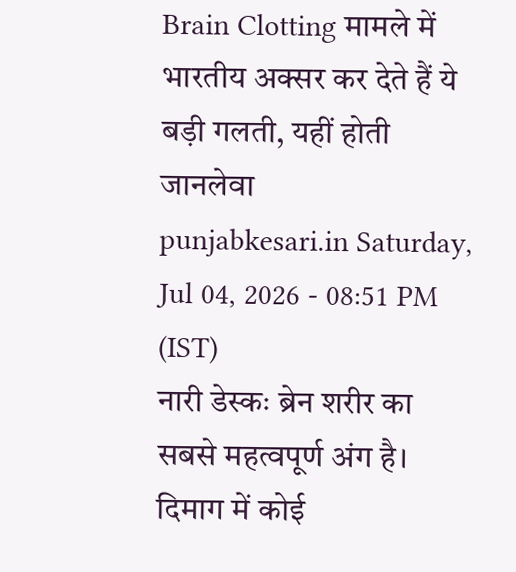Brain Clotting मामले में भारतीय अक्सर कर देते हैं ये बड़ी गलती, यहीं होती जानलेवा
punjabkesari.in Saturday, Jul 04, 2026 - 08:51 PM (IST)
नारी डेस्कः ब्रेन शरीर का सबसे महत्वपूर्ण अंग है। दिमाग में कोई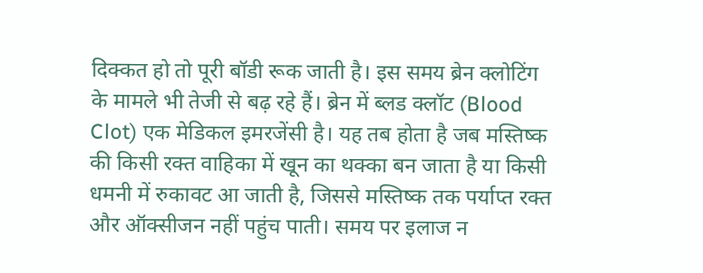दिक्कत हो तो पूरी बॉडी रूक जाती है। इस समय ब्रेन क्लोटिंग के मामले भी तेजी से बढ़ रहे हैं। ब्रेन में ब्लड क्लॉट (Blood Clot) एक मेडिकल इमरजेंसी है। यह तब होता है जब मस्तिष्क की किसी रक्त वाहिका में खून का थक्का बन जाता है या किसी धमनी में रुकावट आ जाती है, जिससे मस्तिष्क तक पर्याप्त रक्त और ऑक्सीजन नहीं पहुंच पाती। समय पर इलाज न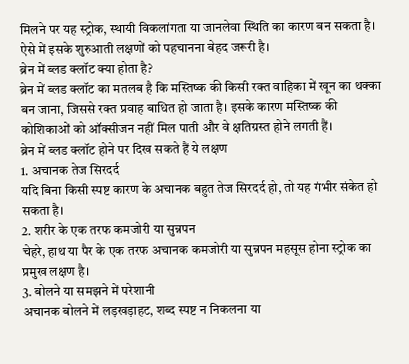मिलने पर यह स्ट्रोक, स्थायी विकलांगता या जानलेवा स्थिति का कारण बन सकता है। ऐसे में इसके शुरुआती लक्षणों को पहचानना बेहद जरूरी है।
ब्रेन में ब्लड क्लॉट क्या होता है?
ब्रेन में ब्लड क्लॉट का मतलब है कि मस्तिष्क की किसी रक्त वाहिका में खून का थक्का बन जाना, जिससे रक्त प्रवाह बाधित हो जाता है। इसके कारण मस्तिष्क की कोशिकाओं को ऑक्सीजन नहीं मिल पाती और वे क्षतिग्रस्त होने लगती हैं।
ब्रेन में ब्लड क्लॉट होने पर दिख सकते हैं ये लक्षण
1. अचानक तेज सिरदर्द
यदि बिना किसी स्पष्ट कारण के अचानक बहुत तेज सिरदर्द हो, तो यह गंभीर संकेत हो सकता है।
2. शरीर के एक तरफ कमजोरी या सुन्नपन
चेहरे, हाथ या पैर के एक तरफ अचानक कमजोरी या सुन्नपन महसूस होना स्ट्रोक का प्रमुख लक्षण है।
3. बोलने या समझने में परेशानी
अचानक बोलने में लड़खड़ाहट, शब्द स्पष्ट न निकलना या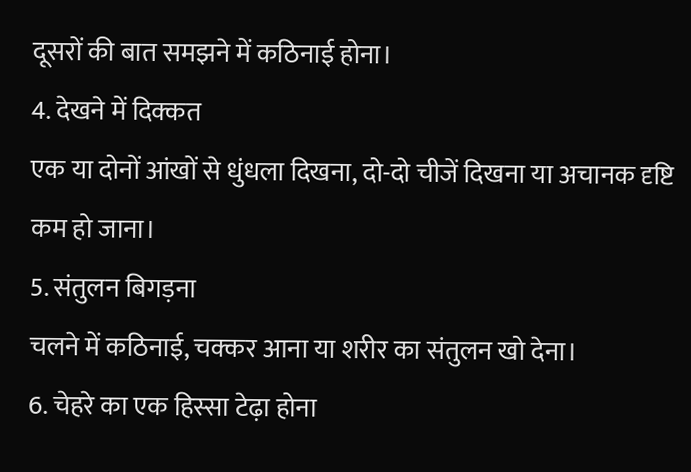दूसरों की बात समझने में कठिनाई होना।
4. देखने में दिक्कत
एक या दोनों आंखों से धुंधला दिखना, दो-दो चीजें दिखना या अचानक दृष्टि कम हो जाना।
5. संतुलन बिगड़ना
चलने में कठिनाई, चक्कर आना या शरीर का संतुलन खो देना।
6. चेहरे का एक हिस्सा टेढ़ा होना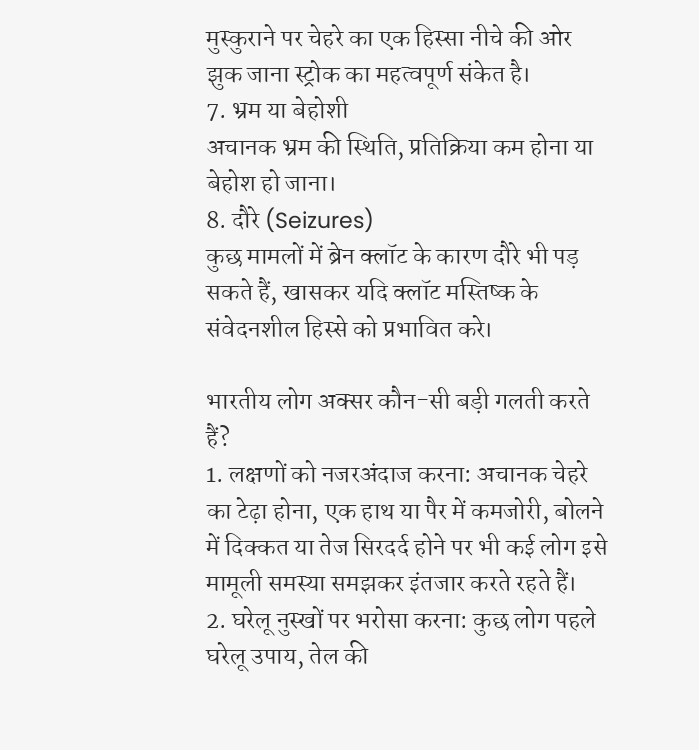मुस्कुराने पर चेहरे का एक हिस्सा नीचे की ओर झुक जाना स्ट्रोक का महत्वपूर्ण संकेत है।
7. भ्रम या बेहोशी
अचानक भ्रम की स्थिति, प्रतिक्रिया कम होना या बेहोश हो जाना।
8. दौरे (Seizures)
कुछ मामलों में ब्रेन क्लॉट के कारण दौरे भी पड़ सकते हैं, खासकर यदि क्लॉट मस्तिष्क के संवेदनशील हिस्से को प्रभावित करे।

भारतीय लोग अक्सर कौन-सी बड़ी गलती करते हैं?
1. लक्षणों को नजरअंदाज करना: अचानक चेहरे का टेढ़ा होना, एक हाथ या पैर में कमजोरी, बोलने में दिक्कत या तेज सिरदर्द होने पर भी कई लोग इसे मामूली समस्या समझकर इंतजार करते रहते हैं।
2. घरेलू नुस्खों पर भरोसा करना: कुछ लोग पहले घरेलू उपाय, तेल की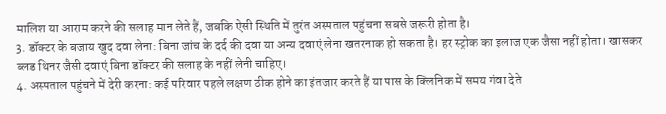मालिश या आराम करने की सलाह मान लेते हैं, जबकि ऐसी स्थिति में तुरंत अस्पताल पहुंचना सबसे जरूरी होता है।
3. डॉक्टर के बजाय खुद दवा लेना: बिना जांच के दर्द की दवा या अन्य दवाएं लेना खतरनाक हो सकता है। हर स्ट्रोक का इलाज एक जैसा नहीं होता। खासकर ब्लड थिनर जैसी दवाएं बिना डॉक्टर की सलाह के नहीं लेनी चाहिए।
4. अस्पताल पहुंचने में देरी करना: कई परिवार पहले लक्षण ठीक होने का इंतजार करते हैं या पास के क्लिनिक में समय गंवा देते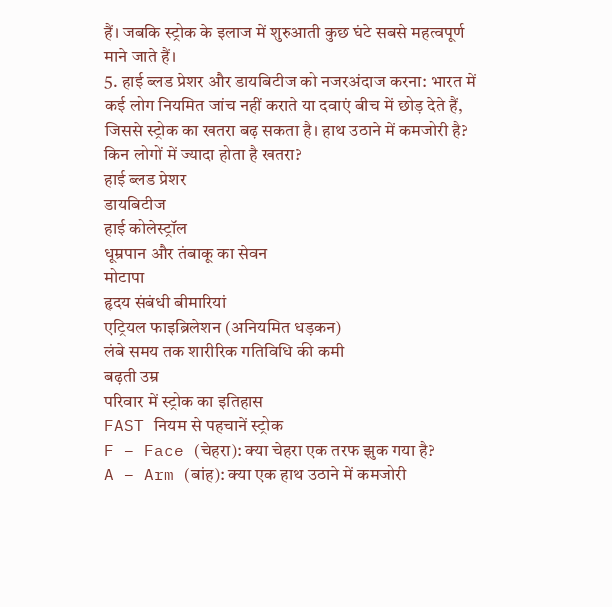हैं। जबकि स्ट्रोक के इलाज में शुरुआती कुछ घंटे सबसे महत्वपूर्ण माने जाते हैं।
5. हाई ब्लड प्रेशर और डायबिटीज को नजरअंदाज करना: भारत में कई लोग नियमित जांच नहीं कराते या दवाएं बीच में छोड़ देते हैं, जिससे स्ट्रोक का खतरा बढ़ सकता है। हाथ उठाने में कमजोरी है?
किन लोगों में ज्यादा होता है खतरा?
हाई ब्लड प्रेशर
डायबिटीज
हाई कोलेस्ट्रॉल
धूम्रपान और तंबाकू का सेवन
मोटापा
हृदय संबंधी बीमारियां
एट्रियल फाइब्रिलेशन (अनियमित धड़कन)
लंबे समय तक शारीरिक गतिविधि की कमी
बढ़ती उम्र
परिवार में स्ट्रोक का इतिहास
FAST नियम से पहचानें स्ट्रोक
F – Face (चेहरा): क्या चेहरा एक तरफ झुक गया है?
A – Arm (बांह): क्या एक हाथ उठाने में कमजोरी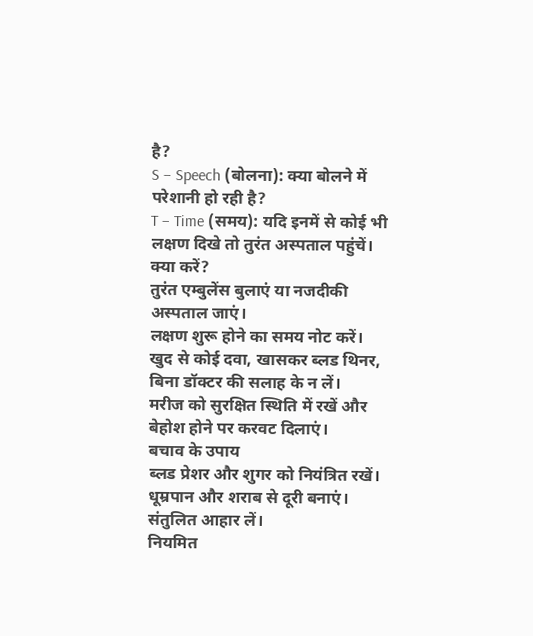है?
S – Speech (बोलना): क्या बोलने में परेशानी हो रही है?
T – Time (समय): यदि इनमें से कोई भी लक्षण दिखे तो तुरंत अस्पताल पहुंचें।
क्या करें?
तुरंत एम्बुलेंस बुलाएं या नजदीकी अस्पताल जाएं।
लक्षण शुरू होने का समय नोट करें।
खुद से कोई दवा, खासकर ब्लड थिनर, बिना डॉक्टर की सलाह के न लें।
मरीज को सुरक्षित स्थिति में रखें और बेहोश होने पर करवट दिलाएं।
बचाव के उपाय
ब्लड प्रेशर और शुगर को नियंत्रित रखें।
धूम्रपान और शराब से दूरी बनाएं।
संतुलित आहार लें।
नियमित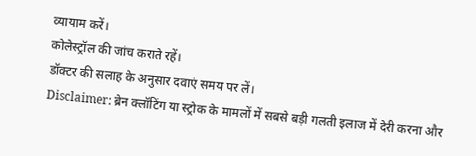व्यायाम करें।
कोलेस्ट्रॉल की जांच कराते रहें।
डॉक्टर की सलाह के अनुसार दवाएं समय पर लें।
Disclaimer: ब्रेन क्लॉटिंग या स्ट्रोक के मामलों में सबसे बड़ी गलती इलाज में देरी करना और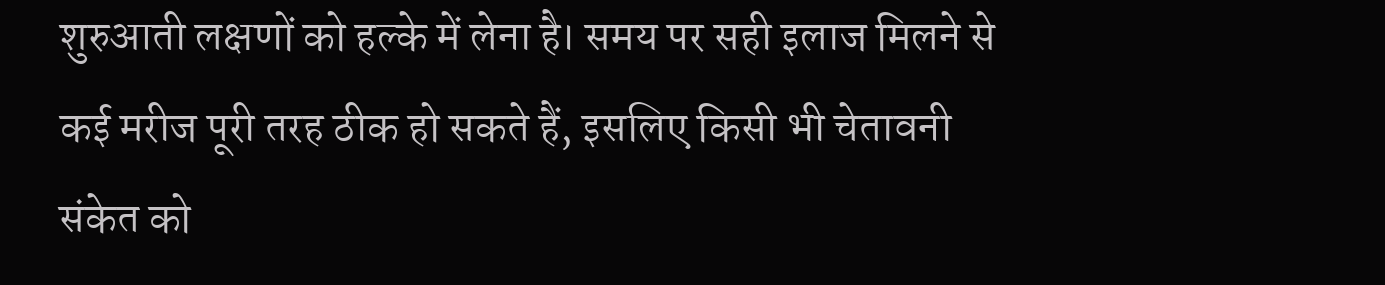शुरुआती लक्षणों को हल्के में लेना है। समय पर सही इलाज मिलने से कई मरीज पूरी तरह ठीक हो सकते हैं, इसलिए किसी भी चेतावनी संकेत को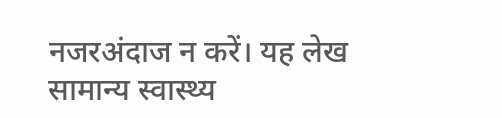नजरअंदाज न करें। यह लेख सामान्य स्वास्थ्य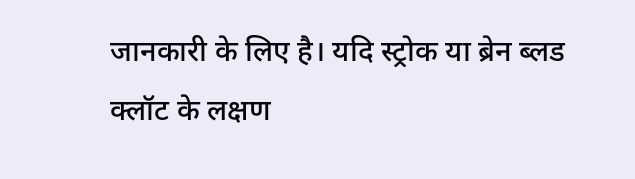जानकारी के लिए है। यदि स्ट्रोक या ब्रेन ब्लड क्लॉट के लक्षण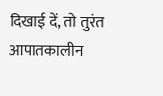दिखाई दें, तो तुरंत आपातकालीन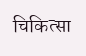चिकित्सा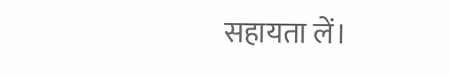सहायता लें।